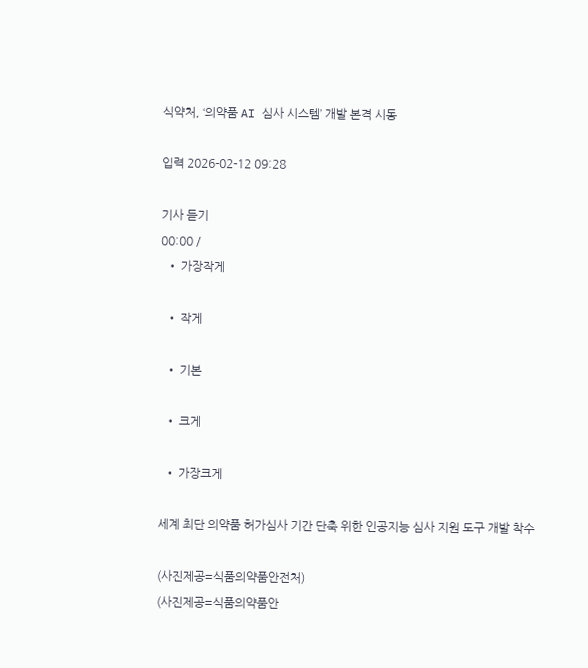식약처, ‘의약품 AI 심사 시스템’ 개발 본격 시동

입력 2026-02-12 09:28

기사 듣기
00:00 /
  • 가장작게

  • 작게

  • 기본

  • 크게

  • 가장크게

세계 최단 의약품 허가심사 기간 단축 위한 인공지능 심사 지원 도구 개발 착수

(사진제공=식품의약품안전처)
(사진제공=식품의약품안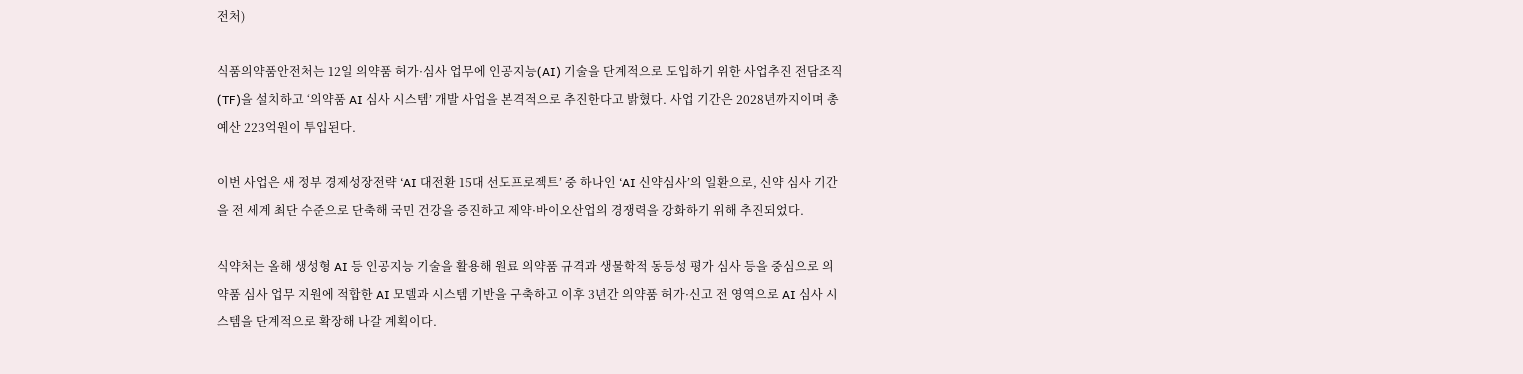전처)

식품의약품안전처는 12일 의약품 허가·심사 업무에 인공지능(AI) 기술을 단계적으로 도입하기 위한 사업추진 전담조직(TF)을 설치하고 ‘의약품 AI 심사 시스템’ 개발 사업을 본격적으로 추진한다고 밝혔다. 사업 기간은 2028년까지이며 총예산 223억원이 투입된다.

이번 사업은 새 정부 경제성장전략 ‘AI 대전환 15대 선도프로젝트’ 중 하나인 ‘AI 신약심사’의 일환으로, 신약 심사 기간을 전 세계 최단 수준으로 단축해 국민 건강을 증진하고 제약·바이오산업의 경쟁력을 강화하기 위해 추진되었다.

식약처는 올해 생성형 AI 등 인공지능 기술을 활용해 원료 의약품 규격과 생물학적 동등성 평가 심사 등을 중심으로 의약품 심사 업무 지원에 적합한 AI 모델과 시스템 기반을 구축하고 이후 3년간 의약품 허가·신고 전 영역으로 AI 심사 시스템을 단계적으로 확장해 나갈 계획이다.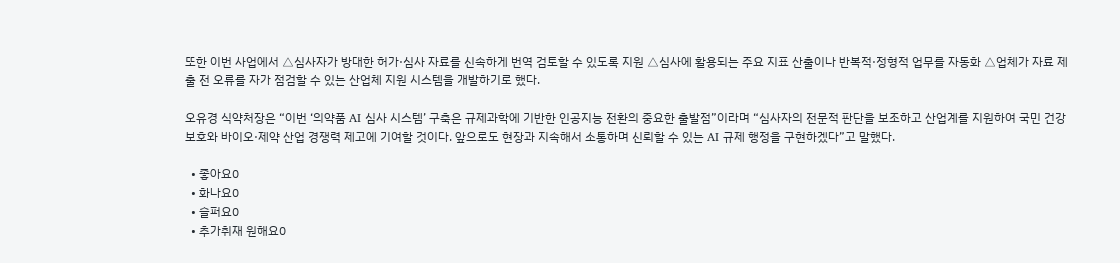또한 이번 사업에서 △심사자가 방대한 허가·심사 자료를 신속하게 번역 검토할 수 있도록 지원 △심사에 활용되는 주요 지표 산출이나 반복적·정형적 업무를 자동화 △업체가 자료 제출 전 오류를 자가 점검할 수 있는 산업체 지원 시스템을 개발하기로 했다.

오유경 식약처장은 “이번 ‘의약품 AI 심사 시스템’ 구축은 규제과학에 기반한 인공지능 전환의 중요한 출발점”이라며 “심사자의 전문적 판단을 보조하고 산업계를 지원하여 국민 건강 보호와 바이오·제약 산업 경쟁력 제고에 기여할 것이다. 앞으로도 현장과 지속해서 소통하며 신뢰할 수 있는 AI 규제 행정을 구현하겠다”고 말했다.

  • 좋아요0
  • 화나요0
  • 슬퍼요0
  • 추가취재 원해요0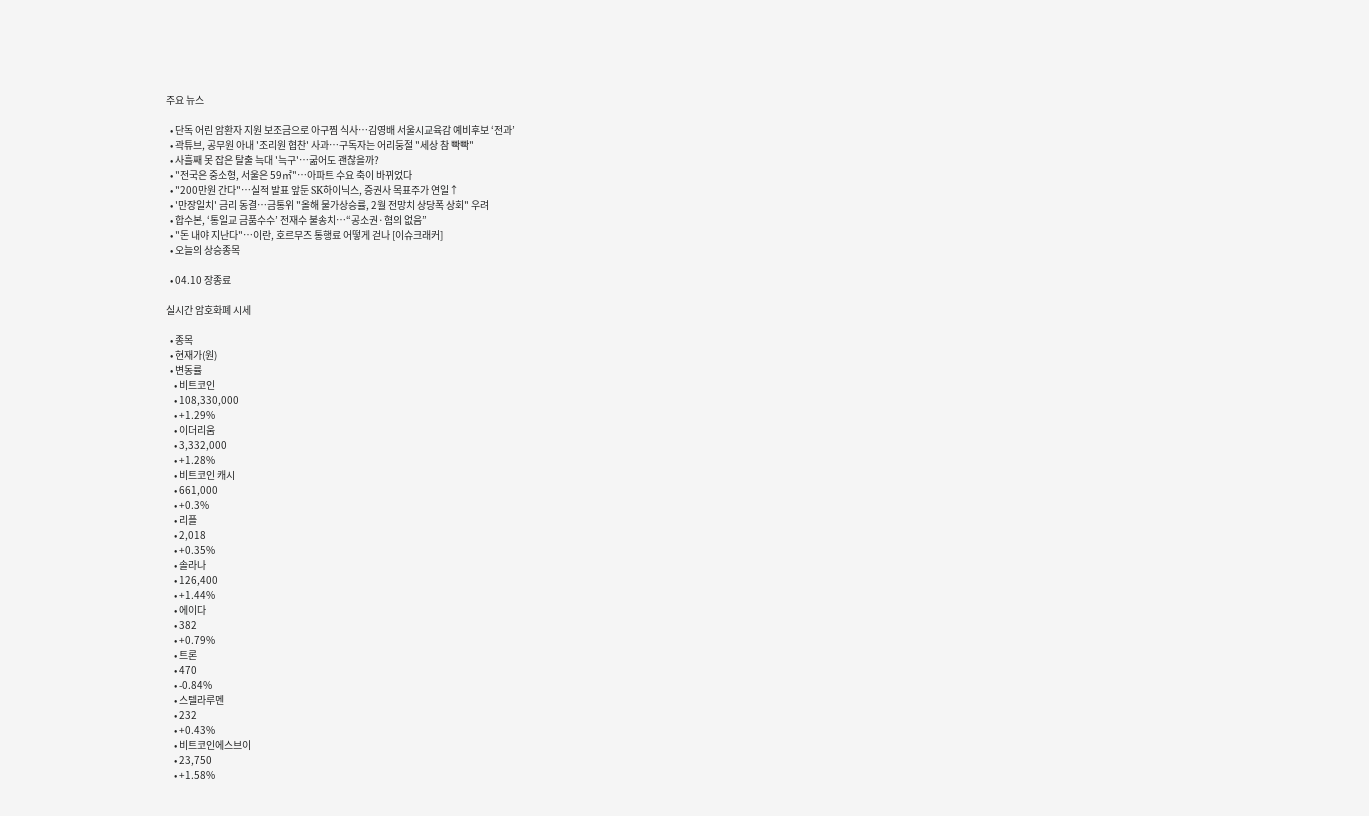주요 뉴스

  • 단독 어린 암환자 지원 보조금으로 아구찜 식사…김영배 서울시교육감 예비후보 ‘전과’
  • 곽튜브, 공무원 아내 '조리원 협찬' 사과⋯구독자는 어리둥절 "세상 참 빡빡"
  • 사흘째 못 잡은 탈출 늑대 '늑구'…굶어도 괜찮을까?
  • "전국은 중소형, 서울은 59㎡"⋯아파트 수요 축이 바뀌었다
  • "200만원 간다"⋯실적 발표 앞둔 SK하이닉스, 증권사 목표주가 연일↑
  • '만장일치' 금리 동결⋯금통위 "올해 물가상승률, 2월 전망치 상당폭 상회" 우려
  • 합수본, ‘통일교 금품수수’ 전재수 불송치…“공소권·혐의 없음”
  • "돈 내야 지난다"⋯이란, 호르무즈 통행료 어떻게 걷나 [이슈크래커]
  • 오늘의 상승종목

  • 04.10 장종료

실시간 암호화폐 시세

  • 종목
  • 현재가(원)
  • 변동률
    • 비트코인
    • 108,330,000
    • +1.29%
    • 이더리움
    • 3,332,000
    • +1.28%
    • 비트코인 캐시
    • 661,000
    • +0.3%
    • 리플
    • 2,018
    • +0.35%
    • 솔라나
    • 126,400
    • +1.44%
    • 에이다
    • 382
    • +0.79%
    • 트론
    • 470
    • -0.84%
    • 스텔라루멘
    • 232
    • +0.43%
    • 비트코인에스브이
    • 23,750
    • +1.58%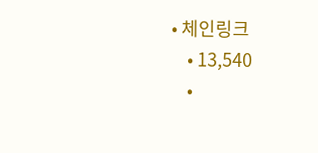• 체인링크
    • 13,540
    •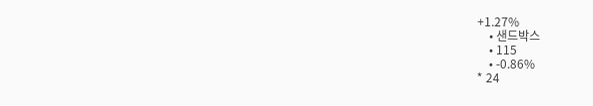+1.27%
    • 샌드박스
    • 115
    • -0.86%
* 24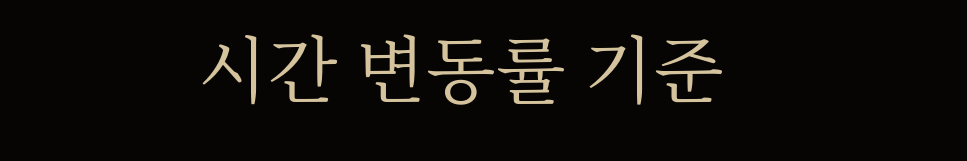시간 변동률 기준